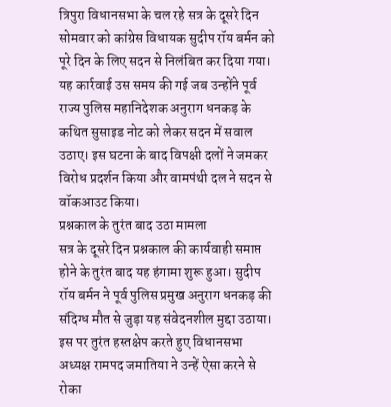त्रिपुरा विधानसभा के चल रहे सत्र के दूसरे दिन सोमवार को कांग्रेस विधायक सुदीप रॉय बर्मन को पूरे दिन के लिए सदन से निलंबित कर दिया गया। यह कार्रवाई उस समय की गई जब उन्होंने पूर्व राज्य पुलिस महानिदेशक अनुराग धनकड़ के कथित सुसाइड नोट को लेकर सदन में सवाल उठाए। इस घटना के बाद विपक्षी दलों ने जमकर विरोध प्रदर्शन किया और वामपंथी दल ने सदन से वॉकआउट किया।
प्रश्नकाल के तुरंत बाद उठा मामला
सत्र के दूसरे दिन प्रश्नकाल की कार्यवाही समाप्त होने के तुरंत बाद यह हंगामा शुरू हुआ। सुदीप रॉय बर्मन ने पूर्व पुलिस प्रमुख अनुराग धनकड़ की संदिग्ध मौत से जुड़ा यह संवेदनशील मुद्दा उठाया। इस पर तुरंत हस्तक्षेप करते हुए विधानसभा अध्यक्ष रामपद जमातिया ने उन्हें ऐसा करने से रोका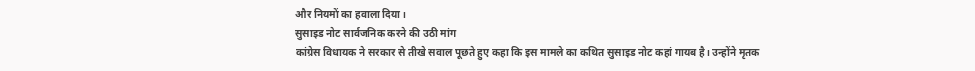और नियमों का हवाला दिया।
सुसाइड नोट सार्वजनिक करने की उठी मांग
कांग्रेस विधायक ने सरकार से तीखे सवाल पूछते हुए कहा कि इस मामले का कथित सुसाइड नोट कहां गायब है। उन्होंने मृतक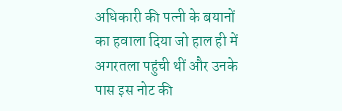अधिकारी की पत्नी के बयानों का हवाला दिया जो हाल ही में अगरतला पहुंची थीं और उनके पास इस नोट की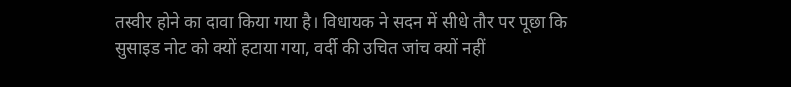तस्वीर होने का दावा किया गया है। विधायक ने सदन में सीधे तौर पर पूछा कि सुसाइड नोट को क्यों हटाया गया, वर्दी की उचित जांच क्यों नहीं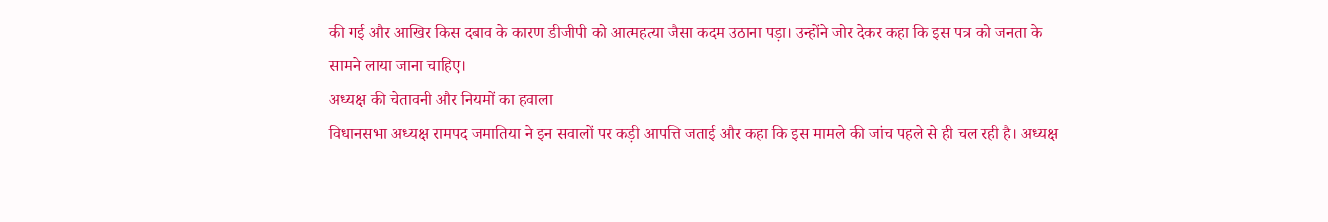की गई और आखिर किस दबाव के कारण डीजीपी को आत्महत्या जैसा कदम उठाना पड़ा। उन्होंने जोर देकर कहा कि इस पत्र को जनता के सामने लाया जाना चाहिए।
अध्यक्ष की चेतावनी और नियमों का हवाला
विधानसभा अध्यक्ष रामपद जमातिया ने इन सवालों पर कड़ी आपत्ति जताई और कहा कि इस मामले की जांच पहले से ही चल रही है। अध्यक्ष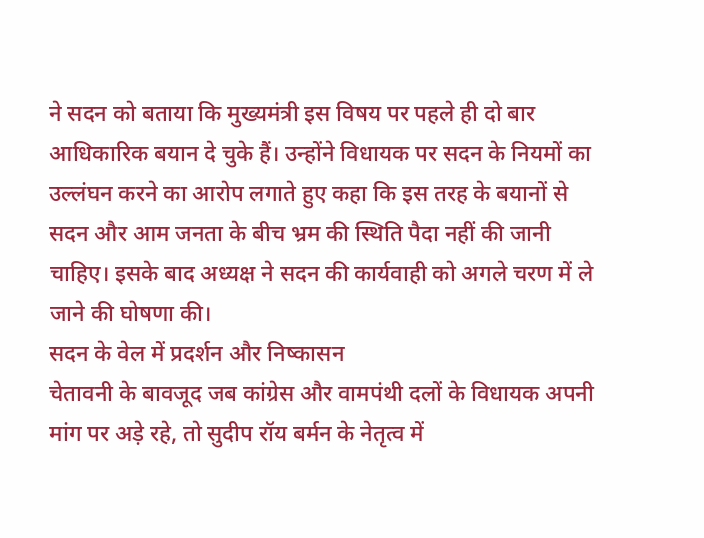ने सदन को बताया कि मुख्यमंत्री इस विषय पर पहले ही दो बार आधिकारिक बयान दे चुके हैं। उन्होंने विधायक पर सदन के नियमों का उल्लंघन करने का आरोप लगाते हुए कहा कि इस तरह के बयानों से सदन और आम जनता के बीच भ्रम की स्थिति पैदा नहीं की जानी चाहिए। इसके बाद अध्यक्ष ने सदन की कार्यवाही को अगले चरण में ले जाने की घोषणा की।
सदन के वेल में प्रदर्शन और निष्कासन
चेतावनी के बावजूद जब कांग्रेस और वामपंथी दलों के विधायक अपनी मांग पर अड़े रहे, तो सुदीप रॉय बर्मन के नेतृत्व में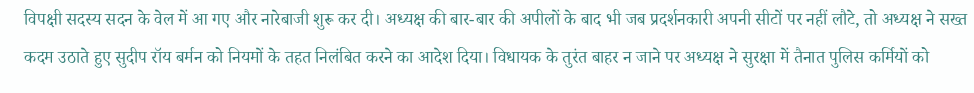विपक्षी सदस्य सदन के वेल में आ गए और नारेबाजी शुरू कर दी। अध्यक्ष की बार-बार की अपीलों के बाद भी जब प्रदर्शनकारी अपनी सीटों पर नहीं लौटे, तो अध्यक्ष ने सख्त कदम उठाते हुए सुदीप रॉय बर्मन को नियमों के तहत निलंबित करने का आदेश दिया। विधायक के तुरंत बाहर न जाने पर अध्यक्ष ने सुरक्षा में तैनात पुलिस कर्मियों को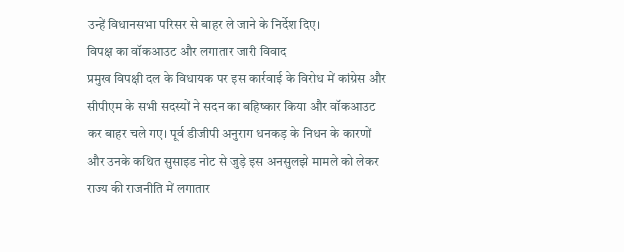उन्हें विधानसभा परिसर से बाहर ले जाने के निर्देश दिए।
विपक्ष का वॉकआउट और लगातार जारी विवाद
प्रमुख विपक्षी दल के विधायक पर इस कार्रवाई के विरोध में कांग्रेस और सीपीएम के सभी सदस्यों ने सदन का बहिष्कार किया और वॉकआउट कर बाहर चले गए। पूर्व डीजीपी अनुराग धनकड़ के निधन के कारणों और उनके कथित सुसाइड नोट से जुड़े इस अनसुलझे मामले को लेकर राज्य की राजनीति में लगातार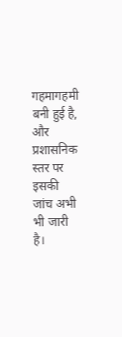गहमागहमी बनी हुई है, और प्रशासनिक स्तर पर इसकी जांच अभी भी जारी है।